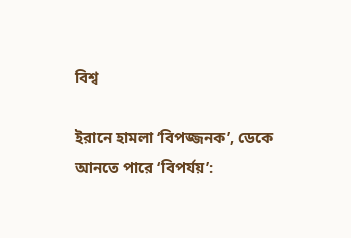বিশ্ব

ইরানে হামলা ‘বিপজ্জনক’, ডেকে আনতে পারে ‘বিপর্যয়’: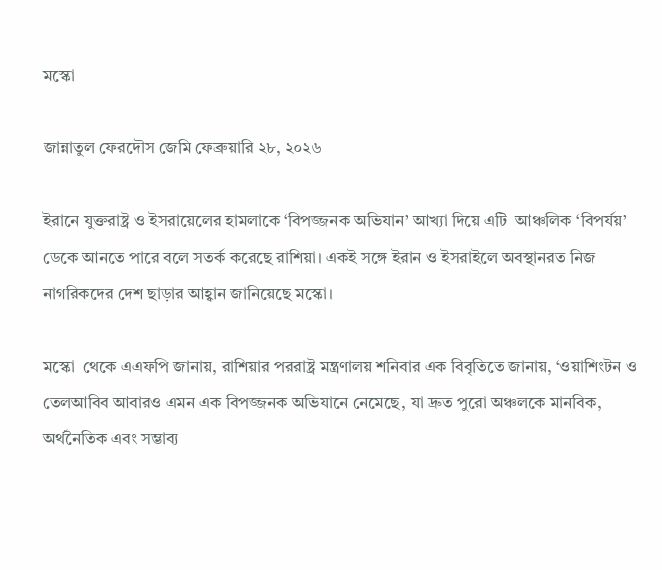মস্কো

জান্নাতুল ফেরদৌস জেমি ফেব্রুয়ারি ২৮, ২০২৬

ইরানে যুক্তরাষ্ট্র ও ইসরায়েলের হামলাকে ‘বিপজ্জনক অভিযান’ আখ্যা দিয়ে এটি  আঞ্চলিক ‘বিপর্যয়’ ডেকে আনতে পারে বলে সতর্ক করেছে রাশিয়া। একই সঙ্গে ইরান ও ইসরাইলে অবস্থানরত নিজ নাগরিকদের দেশ ছাড়ার আহ্বান জানিয়েছে মস্কো।

মস্কো  থেকে এএফপি জানায়, রাশিয়ার পররাষ্ট্র মন্ত্রণালয় শনিবার এক বিবৃতিতে জানায়, ‘ওয়াশিংটন ও তেলআবিব আবারও এমন এক বিপজ্জনক অভিযানে নেমেছে, যা দ্রুত পুরো অঞ্চলকে মানবিক, অর্থনৈতিক এবং সম্ভাব্য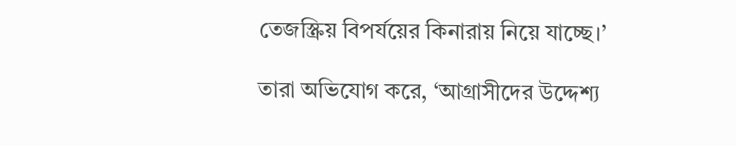তেজস্ক্রিয় বিপর্যয়ের কিনারায় নিয়ে যাচ্ছে।’

তারা অভিযোগ করে, ‘আগ্রাসীদের উদ্দেশ্য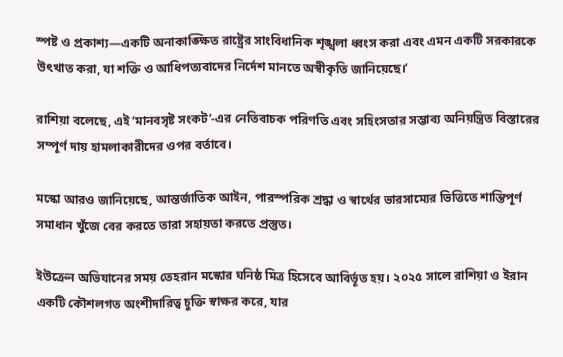স্পষ্ট ও প্রকাশ্য—একটি অনাকাঙ্ক্ষিত রাষ্ট্রের সাংবিধানিক শৃঙ্খলা ধ্বংস করা এবং এমন একটি সরকারকে উৎখাত করা, যা শক্তি ও আধিপত্যবাদের নির্দেশ মানতে অস্বীকৃতি জানিয়েছে।’

রাশিয়া বলেছে, এই ‘মানবসৃষ্ট সংকট’-এর নেতিবাচক পরিণতি এবং সহিংসতার সম্ভাব্য অনিয়ন্ত্রিত বিস্তারের সম্পূর্ণ দায় হামলাকারীদের ওপর বর্তাবে।

মস্কো আরও জানিয়েছে, আন্তর্জাতিক আইন, পারস্পরিক শ্রদ্ধা ও স্বার্থের ভারসাম্যের ভিত্তিতে শান্তিপূর্ণ সমাধান খুঁজে বের করতে তারা সহায়তা করতে প্রস্তুত।

ইউক্রেন অভিযানের সময় তেহরান মস্কোর ঘনিষ্ঠ মিত্র হিসেবে আবির্ভূত হয়। ২০২৫ সালে রাশিয়া ও ইরান একটি কৌশলগত অংশীদারিত্ব চুক্তি স্বাক্ষর করে, যার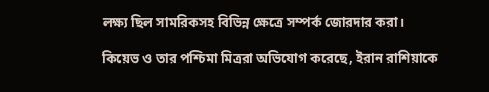লক্ষ্য ছিল সামরিকসহ বিভিন্ন ক্ষেত্রে সম্পর্ক জোরদার করা।

কিয়েভ ও তার পশ্চিমা মিত্ররা অভিযোগ করেছে, ইরান রাশিয়াকে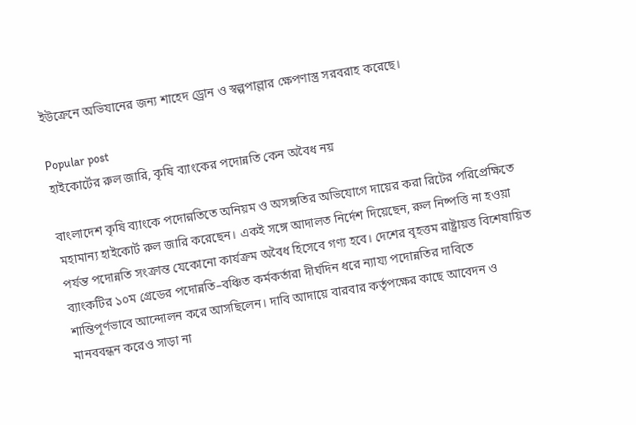ইউক্রেনে অভিযানের জন্য শাহেদ ড্রোন ও স্বল্পপাল্লার ক্ষেপণাস্ত্র সরবরাহ করেছে।

Popular post
হাইকোর্টের রুল জারি, কৃষি ব্যাংকের পদোন্নতি কেন অবৈধ নয়

বাংলাদেশ কৃষি ব্যাংকে পদোন্নতিতে অনিয়ম ও অসঙ্গতির অভিযোগে দায়ের করা রিটের পরিপ্রেক্ষিতে মহামান্য হাইকোর্ট রুল জারি করেছেন। একই সঙ্গে আদালত নির্দেশ দিয়েছেন, রুল নিষ্পত্তি না হওয়া পর্যন্ত পদোন্নতি সংক্রান্ত যেকোনো কার্যক্রম অবৈধ হিসেবে গণ্য হবে। দেশের বৃহত্তম রাষ্ট্রায়ত্ত বিশেষায়িত ব্যাংকটির ১০ম গ্রেডের পদোন্নতি–বঞ্চিত কর্মকর্তারা দীর্ঘদিন ধরে ন্যায্য পদোন্নতির দাবিতে শান্তিপূর্ণভাবে আন্দোলন করে আসছিলেন। দাবি আদায়ে বারবার কর্তৃপক্ষের কাছে আবেদন ও মানববন্ধন করেও সাড়া না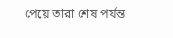পেয়ে তারা শেষ পর্যন্ত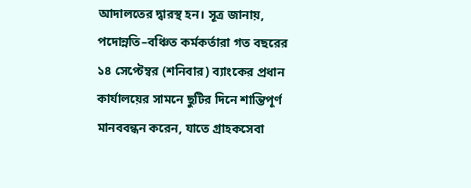আদালতের দ্বারস্থ হন। সূত্র জানায়, পদোন্নতি–বঞ্চিত কর্মকর্তারা গত বছরের ১৪ সেপ্টেম্বর (শনিবার) ব্যাংকের প্রধান কার্যালয়ের সামনে ছুটির দিনে শান্তিপূর্ণ মানববন্ধন করেন, যাতে গ্রাহকসেবা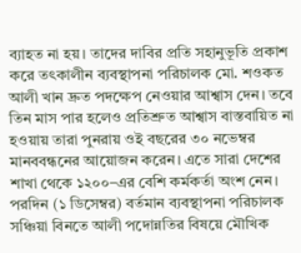ব্যাহত না হয়। তাদের দাবির প্রতি সহানুভূতি প্রকাশ করে তৎকালীন ব্যবস্থাপনা পরিচালক মো. শওকত আলী খান দ্রুত পদক্ষেপ নেওয়ার আশ্বাস দেন। তবে তিন মাস পার হলেও প্রতিশ্রুত আশ্বাস বাস্তবায়িত না হওয়ায় তারা পুনরায় ওই বছরের ৩০ নভেম্বর মানববন্ধনের আয়োজন করেন। এতে সারা দেশের শাখা থেকে ১২০০–এর বেশি কর্মকর্তা অংশ নেন। পরদিন (১ ডিসেম্বর) বর্তমান ব্যবস্থাপনা পরিচালক সঞ্চিয়া বিনতে আলী পদোন্নতির বিষয়ে মৌখিক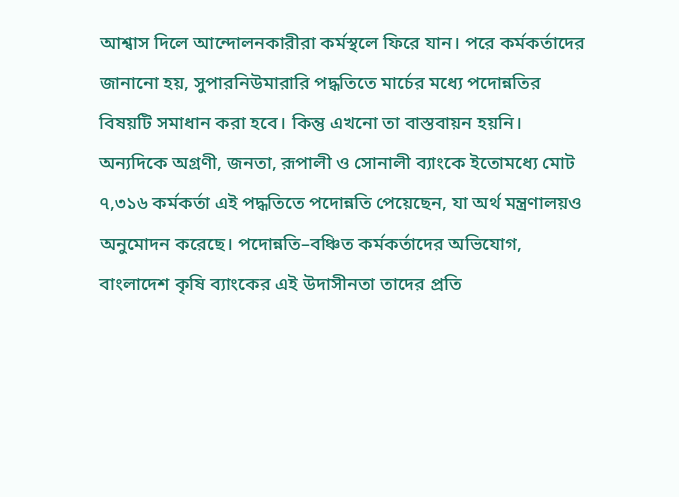আশ্বাস দিলে আন্দোলনকারীরা কর্মস্থলে ফিরে যান। পরে কর্মকর্তাদের জানানো হয়, সুপারনিউমারারি পদ্ধতিতে মার্চের মধ্যে পদোন্নতির বিষয়টি সমাধান করা হবে। কিন্তু এখনো তা বাস্তবায়ন হয়নি। অন্যদিকে অগ্রণী, জনতা, রূপালী ও সোনালী ব্যাংকে ইতোমধ্যে মোট ৭,৩১৬ কর্মকর্তা এই পদ্ধতিতে পদোন্নতি পেয়েছেন, যা অর্থ মন্ত্রণালয়ও অনুমোদন করেছে। পদোন্নতি–বঞ্চিত কর্মকর্তাদের অভিযোগ, বাংলাদেশ কৃষি ব্যাংকের এই উদাসীনতা তাদের প্রতি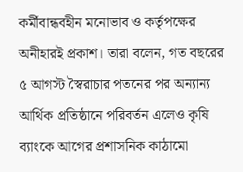কর্মীবান্ধবহীন মনোভাব ও কর্তৃপক্ষের অনীহারই প্রকাশ। তারা বলেন, গত বছরের ৫ আগস্ট স্বৈরাচার পতনের পর অন্যান্য আর্থিক প্রতিষ্ঠানে পরিবর্তন এলেও কৃষি ব্যাংকে আগের প্রশাসনিক কাঠামো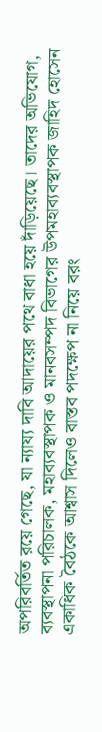অপরিবর্তিত রয়ে গেছে, যা ন্যায্য দাবি আদায়ের পথে বাধা হয়ে দাঁড়িয়েছে। তাদের অভিযোগ, ব্যবস্থাপনা পরিচালক, মহাব্যবস্থাপক ও মানবসম্পদ বিভাগের উপমহাব্যবস্থাপক জাহিদ হোসেন একাধিক বৈঠকে আশ্বাস দিলেও বাস্তব পদক্ষেপ না নিয়ে বরং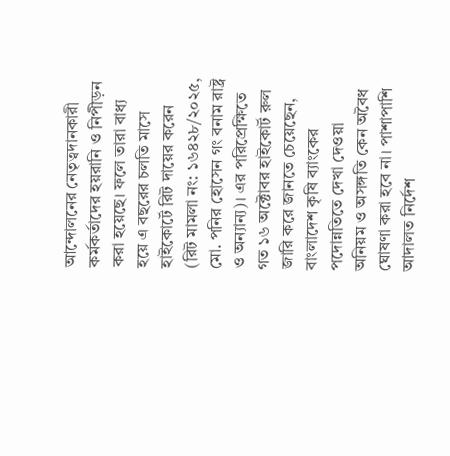আন্দোলনের নেতৃত্বদানকারী কর্মকর্তাদের হয়রানি ও নিপীড়ন করা হয়েছে। ফলে তারা বাধ্য হয়ে এ বছরের চলতি মাসে হাইকোর্টে রিট দায়ের করেন (রিট মামলা নং: ১৬৪২৮/২০২৫, মো. পনির হোসেন গং বনাম রাষ্ট্র ও অন্যান্য)। এর পরিপ্রেক্ষিতে গত ১৬ অক্টোবর হাইকোর্ট রুল জারি করে জানতে চেয়েছেন, বাংলাদেশ কৃষি ব্যাংকের পদোন্নতিতে দেখা দেওয়া অনিয়ম ও অসঙ্গতি কেন অবৈধ ঘোষণা করা হবে না। পাশাপাশি আদালত নির্দেশ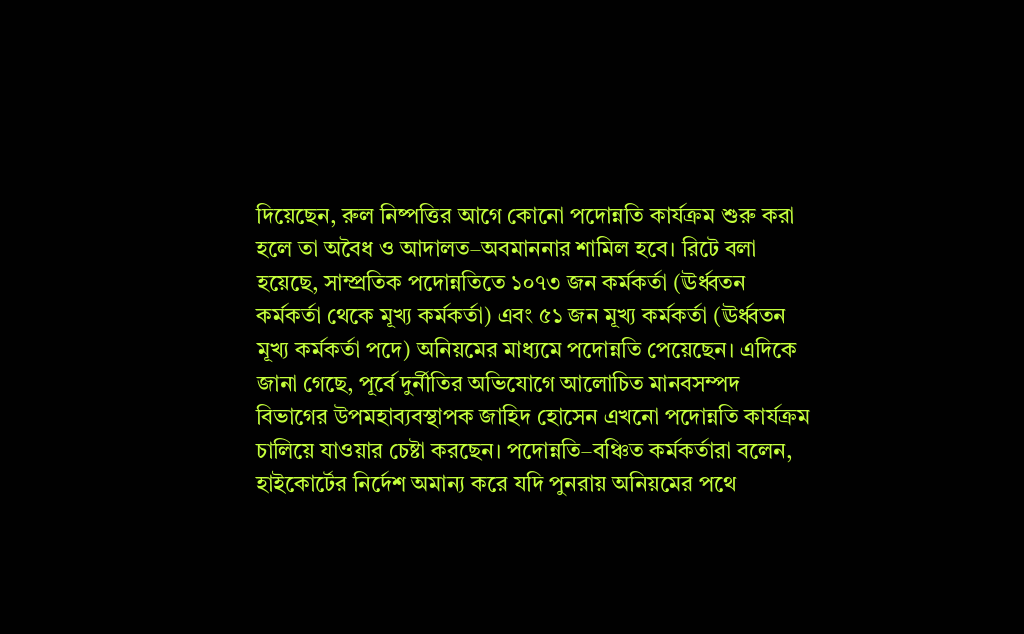দিয়েছেন, রুল নিষ্পত্তির আগে কোনো পদোন্নতি কার্যক্রম শুরু করা হলে তা অবৈধ ও আদালত–অবমাননার শামিল হবে। রিটে বলা হয়েছে, সাম্প্রতিক পদোন্নতিতে ১০৭৩ জন কর্মকর্তা (ঊর্ধ্বতন কর্মকর্তা থেকে মূখ্য কর্মকর্তা) এবং ৫১ জন মূখ্য কর্মকর্তা (ঊর্ধ্বতন মূখ্য কর্মকর্তা পদে) অনিয়মের মাধ্যমে পদোন্নতি পেয়েছেন। এদিকে জানা গেছে, পূর্বে দুর্নীতির অভিযোগে আলোচিত মানবসম্পদ বিভাগের উপমহাব্যবস্থাপক জাহিদ হোসেন এখনো পদোন্নতি কার্যক্রম চালিয়ে যাওয়ার চেষ্টা করছেন। পদোন্নতি–বঞ্চিত কর্মকর্তারা বলেন, হাইকোর্টের নির্দেশ অমান্য করে যদি পুনরায় অনিয়মের পথে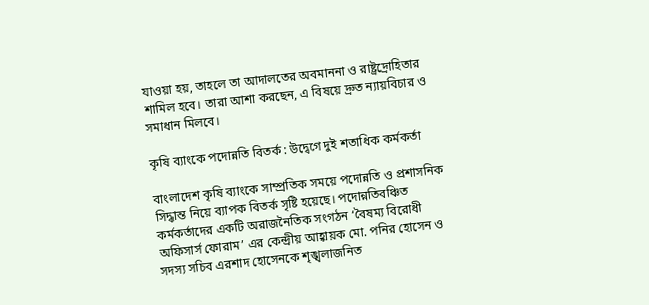যাওয়া হয়, তাহলে তা আদালতের অবমাননা ও রাষ্ট্রদ্রোহিতার শামিল হবে। তারা আশা করছেন, এ বিষয়ে দ্রুত ন্যায়বিচার ও সমাধান মিলবে।

কৃষি ব্যাংকে পদোন্নতি বিতর্ক : উদ্বেগে দুই শতাধিক কর্মকর্তা

বাংলাদেশ কৃষি ব্যাংকে সাম্প্রতিক সময়ে পদোন্নতি ও প্রশাসনিক সিদ্ধান্ত নিয়ে ব্যাপক বিতর্ক সৃষ্টি হয়েছে। পদোন্নতিবঞ্চিত কর্মকর্তাদের একটি অরাজনৈতিক সংগঠন ‘বৈষম্য বিরোধী অফিসার্স ফোরাম’ এর কেন্দ্রীয় আহ্বায়ক মো. পনির হোসেন ও সদস্য সচিব এরশাদ হোসেনকে শৃঙ্খলাজনিত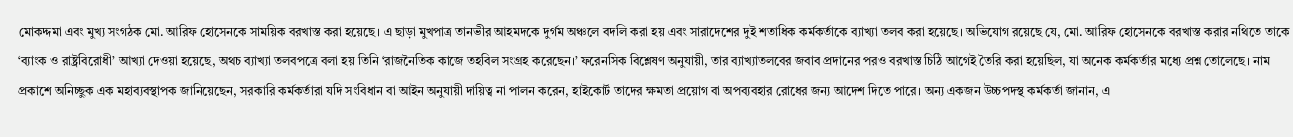মোকদ্দমা এবং মুখ্য সংগঠক মো. আরিফ হোসেনকে সাময়িক বরখাস্ত করা হয়েছে। এ ছাড়া মুখপাত্র তানভীর আহমদকে দুর্গম অঞ্চলে বদলি করা হয় এবং সারাদেশের দুই শতাধিক কর্মকর্তাকে ব্যাখ্যা তলব করা হয়েছে। অভিযোগ রয়েছে যে, মো. আরিফ হোসেনকে বরখাস্ত করার নথিতে তাকে ‘ব্যাংক ও রাষ্ট্রবিরোধী’ আখ্যা দেওয়া হয়েছে, অথচ ব্যাখ্যা তলবপত্রে বলা হয় তিনি ‘রাজনৈতিক কাজে তহবিল সংগ্রহ করেছেন।’ ফরেনসিক বিশ্লেষণ অনুযায়ী, তার ব্যাখ্যাতলবের জবাব প্রদানের পরও বরখাস্ত চিঠি আগেই তৈরি করা হয়েছিল, যা অনেক কর্মকর্তার মধ্যে প্রশ্ন তোলেছে। নাম প্রকাশে অনিচ্ছুক এক মহাব্যবস্থাপক জানিয়েছেন, সরকারি কর্মকর্তারা যদি সংবিধান বা আইন অনুযায়ী দায়িত্ব না পালন করেন, হাইকোর্ট তাদের ক্ষমতা প্রয়োগ বা অপব্যবহার রোধের জন্য আদেশ দিতে পারে। অন্য একজন উচ্চপদস্থ কর্মকর্তা জানান, এ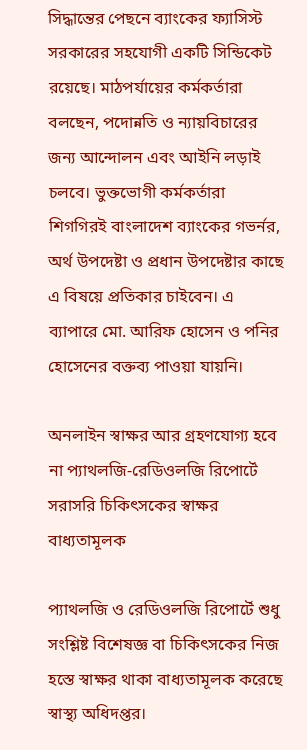সিদ্ধান্তের পেছনে ব্যাংকের ফ্যাসিস্ট সরকারের সহযোগী একটি সিন্ডিকেট রয়েছে। মাঠপর্যায়ের কর্মকর্তারা বলছেন, পদোন্নতি ও ন্যায়বিচারের জন্য আন্দোলন এবং আইনি লড়াই চলবে। ভুক্তভোগী কর্মকর্তারা শিগগিরই বাংলাদেশ ব্যাংকের গভর্নর, অর্থ উপদেষ্টা ও প্রধান উপদেষ্টার কাছে এ বিষয়ে প্রতিকার চাইবেন। এ ব্যাপারে মো. আরিফ হোসেন ও পনির হোসেনের বক্তব্য পাওয়া যায়নি।

অনলাইন স্বাক্ষর আর গ্রহণযোগ্য হবে না প্যাথলজি-রেডিওলজি রিপোর্টে সরাসরি চিকিৎসকের স্বাক্ষর বাধ্যতামূলক

প্যাথলজি ও রেডিওলজি রিপোর্টে শুধু সংশ্লিষ্ট বিশেষজ্ঞ বা চিকিৎসকের নিজ হস্তে স্বাক্ষর থাকা বাধ্যতামূলক করেছে স্বাস্থ্য অধিদপ্তর।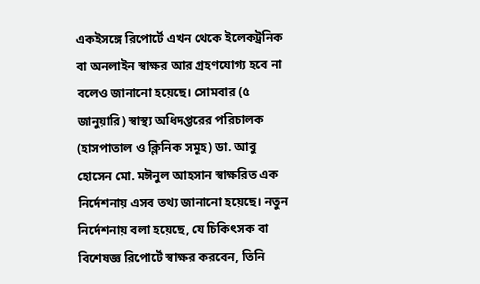একইসঙ্গে রিপোর্টে এখন থেকে ইলেকট্রনিক বা অনলাইন স্বাক্ষর আর গ্রহণযোগ্য হবে না বলেও জানানো হয়েছে। সোমবার (৫ জানুয়ারি) স্বাস্থ্য অধিদপ্তরের পরিচালক (হাসপাতাল ও ক্লিনিক সমূহ) ডা. আবু হোসেন মো. মঈনুল আহসান স্বাক্ষরিত এক নির্দেশনায় এসব তথ্য জানানো হয়েছে। নতুন নির্দেশনায় বলা হয়েছে, যে চিকিৎসক বা বিশেষজ্ঞ রিপোর্টে স্বাক্ষর করবেন, তিনি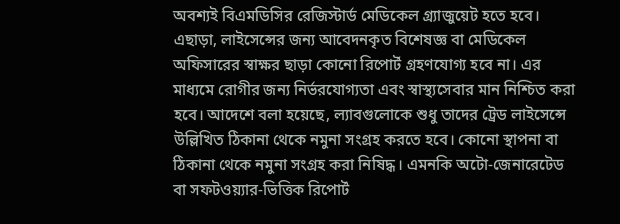অবশ্যই বিএমডিসির রেজিস্টার্ড মেডিকেল গ্র্যাজুয়েট হতে হবে। এছাড়া, লাইসেন্সের জন্য আবেদনকৃত বিশেষজ্ঞ বা মেডিকেল অফিসারের স্বাক্ষর ছাড়া কোনো রিপোর্ট গ্রহণযোগ্য হবে না। এর মাধ্যমে রোগীর জন্য নির্ভরযোগ্যতা এবং স্বাস্থ্যসেবার মান নিশ্চিত করা হবে। আদেশে বলা হয়েছে, ল্যাবগুলোকে শুধু তাদের ট্রেড লাইসেন্সে উল্লিখিত ঠিকানা থেকে নমুনা সংগ্রহ করতে হবে। কোনো স্থাপনা বা ঠিকানা থেকে নমুনা সংগ্রহ করা নিষিদ্ধ। এমনকি অটো-জেনারেটেড বা সফটওয়্যার-ভিত্তিক রিপোর্ট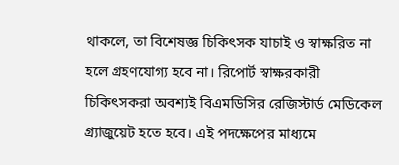থাকলে, তা বিশেষজ্ঞ চিকিৎসক যাচাই ও স্বাক্ষরিত না হলে গ্রহণযোগ্য হবে না। রিপোর্ট স্বাক্ষরকারী চিকিৎসকরা অবশ্যই বিএমডিসির রেজিস্টার্ড মেডিকেল গ্র্যাজুয়েট হতে হবে। এই পদক্ষেপের মাধ্যমে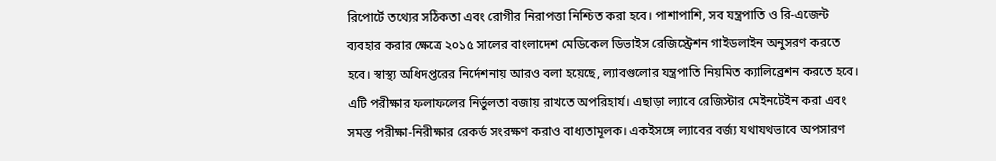রিপোর্টে তথ্যের সঠিকতা এবং রোগীর নিরাপত্তা নিশ্চিত করা হবে। পাশাপাশি, সব যন্ত্রপাতি ও রি-এজেন্ট ব্যবহার করার ক্ষেত্রে ২০১৫ সালের বাংলাদেশ মেডিকেল ডিভাইস রেজিস্ট্রেশন গাইডলাইন অনুসরণ করতে হবে। স্বাস্থ্য অধিদপ্তরের নির্দেশনায় আরও বলা হয়েছে, ল্যাবগুলোর যন্ত্রপাতি নিয়মিত ক্যালিব্রেশন করতে হবে। এটি পরীক্ষার ফলাফলের নির্ভুলতা বজায় রাখতে অপরিহার্য। এছাড়া ল্যাবে রেজিস্টার মেইনটেইন করা এবং সমস্ত পরীক্ষা-নিরীক্ষার রেকর্ড সংরক্ষণ করাও বাধ্যতামূলক। একইসঙ্গে ল্যাবের বর্জ্য যথাযথভাবে অপসারণ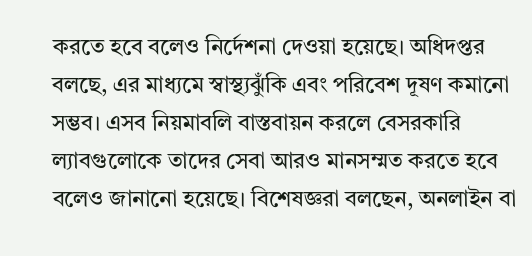করতে হবে বলেও নির্দেশনা দেওয়া হয়েছে। অধিদপ্তর বলছে, এর মাধ্যমে স্বাস্থ্যঝুঁকি এবং পরিবেশ দূষণ কমানো সম্ভব। এসব নিয়মাবলি বাস্তবায়ন করলে বেসরকারি ল্যাবগুলোকে তাদের সেবা আরও মানসম্মত করতে হবে বলেও জানানো হয়েছে। বিশেষজ্ঞরা বলছেন, অনলাইন বা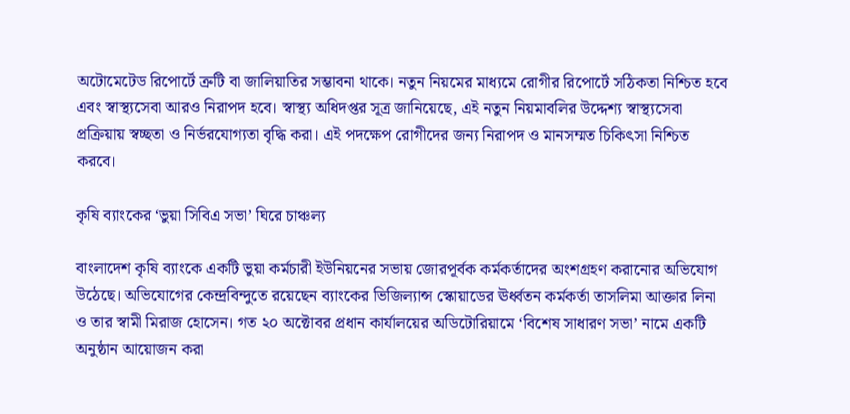অটোমেটেড রিপোর্টে ত্রুটি বা জালিয়াতির সম্ভাবনা থাকে। নতুন নিয়মের মাধ্যমে রোগীর রিপোর্টে সঠিকতা নিশ্চিত হবে এবং স্বাস্থ্যসেবা আরও নিরাপদ হবে। স্বাস্থ্য অধিদপ্তর সূত্র জানিয়েছে, এই নতুন নিয়মাবলির উদ্দেশ্য স্বাস্থ্যসেবা প্রক্রিয়ায় স্বচ্ছতা ও নির্ভরযোগ্যতা বৃদ্ধি করা। এই পদক্ষেপ রোগীদের জন্য নিরাপদ ও মানসম্মত চিকিৎসা নিশ্চিত করবে।

কৃষি ব্যাংকের ‘ভুয়া সিবিএ সভা’ ঘিরে চাঞ্চল্য

বাংলাদেশ কৃষি ব্যাংকে একটি ভুয়া কর্মচারী ইউনিয়নের সভায় জোরপূর্বক কর্মকর্তাদের অংশগ্রহণ করানোর অভিযোগ উঠেছে। অভিযোগের কেন্দ্রবিন্দুতে রয়েছেন ব্যাংকের ভিজিল্যান্স স্কোয়াডের ঊর্ধ্বতন কর্মকর্তা তাসলিমা আক্তার লিনা ও তার স্বামী মিরাজ হোসেন। গত ২০ অক্টোবর প্রধান কার্যালয়ের অডিটোরিয়ামে ‘বিশেষ সাধারণ সভা’ নামে একটি অনুষ্ঠান আয়োজন করা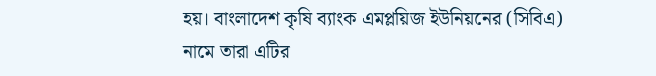হয়। বাংলাদেশ কৃষি ব্যাংক এমপ্লয়িজ ইউনিয়নের (সিবিএ) নামে তারা এটির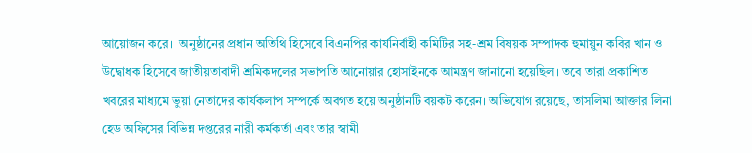আয়োজন করে।  অনুষ্ঠানের প্রধান অতিথি হিসেবে বিএনপির কার্যনির্বাহী কমিটির সহ-শ্রম বিষয়ক সম্পাদক হুমায়ুন কবির খান ও উদ্বোধক হিসেবে জাতীয়তাবাদী শ্রমিকদলের সভাপতি আনোয়ার হোসাইনকে আমন্ত্রণ জানানো হয়েছিল। তবে তারা প্রকাশিত খবরের মাধ্যমে ভুয়া নেতাদের কার্যকলাপ সম্পর্কে অবগত হয়ে অনুষ্ঠানটি বয়কট করেন। অভিযোগ রয়েছে, তাসলিমা আক্তার লিনা হেড অফিসের বিভিন্ন দপ্তরের নারী কর্মকর্তা এবং তার স্বামী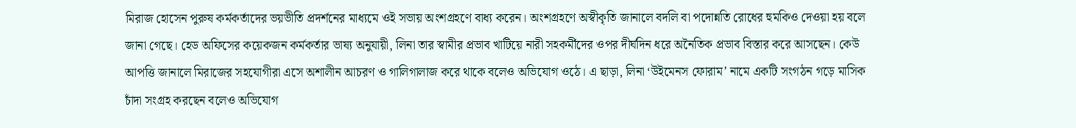মিরাজ হোসেন পুরুষ কর্মকর্তাদের ভয়ভীতি প্রদর্শনের মাধ্যমে ওই সভায় অংশগ্রহণে বাধ্য করেন। অংশগ্রহণে অস্বীকৃতি জানালে বদলি বা পদোন্নতি রোধের হুমকিও দেওয়া হয় বলে জানা গেছে। হেড অফিসের কয়েকজন কর্মকর্তার ভাষ্য অনুযায়ী, লিনা তার স্বামীর প্রভাব খাটিয়ে নারী সহকর্মীদের ওপর দীর্ঘদিন ধরে অনৈতিক প্রভাব বিস্তার করে আসছেন। কেউ আপত্তি জানালে মিরাজের সহযোগীরা এসে অশালীন আচরণ ও গালিগালাজ করে থাকে বলেও অভিযোগ ওঠে। এ ছাড়া, লিনা ‘উইমেনস ফোরাম’ নামে একটি সংগঠন গড়ে মাসিক চাঁদা সংগ্রহ করছেন বলেও অভিযোগ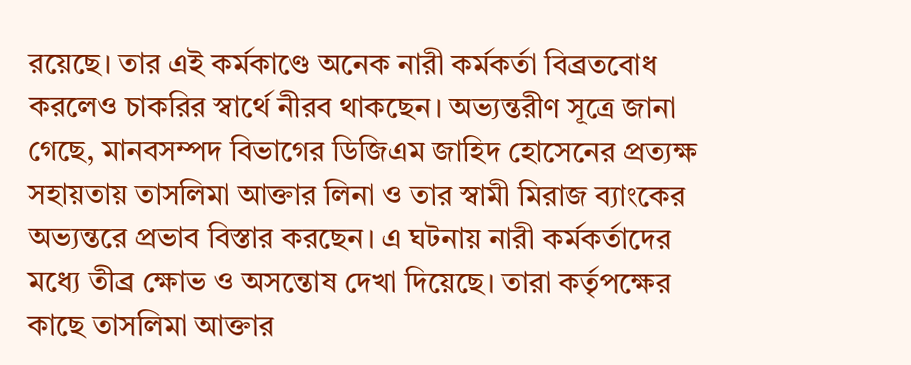রয়েছে। তার এই কর্মকাণ্ডে অনেক নারী কর্মকর্তা বিব্রতবোধ করলেও চাকরির স্বার্থে নীরব থাকছেন। অভ্যন্তরীণ সূত্রে জানা গেছে, মানবসম্পদ বিভাগের ডিজিএম জাহিদ হোসেনের প্রত্যক্ষ সহায়তায় তাসলিমা আক্তার লিনা ও তার স্বামী মিরাজ ব্যাংকের অভ্যন্তরে প্রভাব বিস্তার করছেন। এ ঘটনায় নারী কর্মকর্তাদের মধ্যে তীব্র ক্ষোভ ও অসন্তোষ দেখা দিয়েছে। তারা কর্তৃপক্ষের কাছে তাসলিমা আক্তার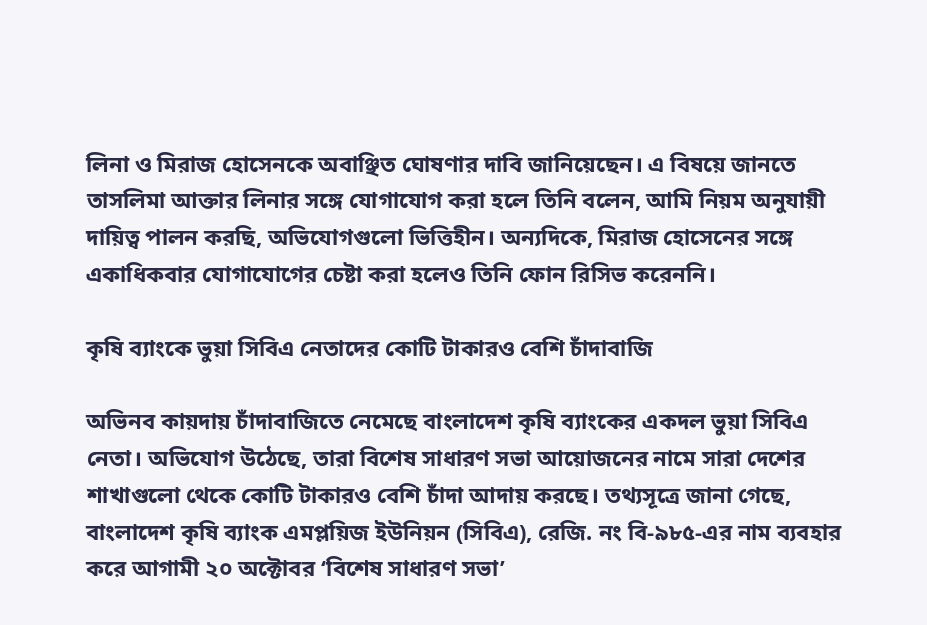লিনা ও মিরাজ হোসেনকে অবাঞ্ছিত ঘোষণার দাবি জানিয়েছেন। এ বিষয়ে জানতে তাসলিমা আক্তার লিনার সঙ্গে যোগাযোগ করা হলে তিনি বলেন, আমি নিয়ম অনুযায়ী দায়িত্ব পালন করছি, অভিযোগগুলো ভিত্তিহীন। অন্যদিকে, মিরাজ হোসেনের সঙ্গে একাধিকবার যোগাযোগের চেষ্টা করা হলেও তিনি ফোন রিসিভ করেননি।

কৃষি ব্যাংকে ভুয়া সিবিএ নেতাদের কোটি টাকারও বেশি চাঁদাবাজি

অভিনব কায়দায় চাঁদাবাজিতে নেমেছে বাংলাদেশ কৃষি ব্যাংকের একদল ভুয়া সিবিএ নেতা। অভিযোগ উঠেছে, তারা বিশেষ সাধারণ সভা আয়োজনের নামে সারা দেশের শাখাগুলো থেকে কোটি টাকারও বেশি চাঁদা আদায় করছে। তথ্যসূত্রে জানা গেছে, বাংলাদেশ কৃষি ব্যাংক এমপ্লয়িজ ইউনিয়ন (সিবিএ), রেজি. নং বি-৯৮৫-এর নাম ব্যবহার করে আগামী ২০ অক্টোবর ‘বিশেষ সাধারণ সভা’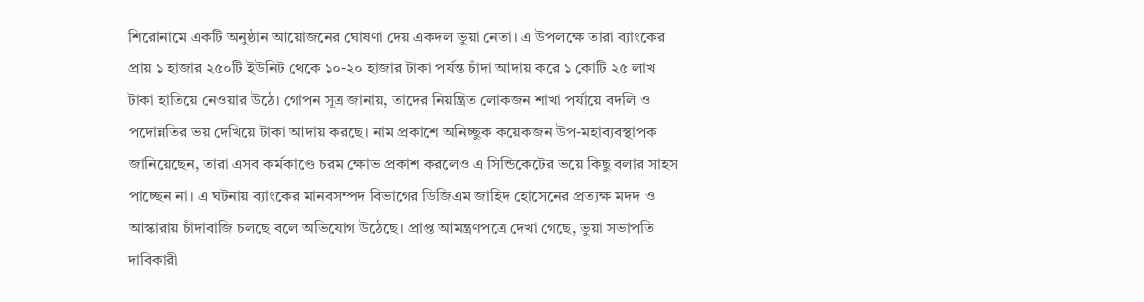শিরোনামে একটি অনুষ্ঠান আয়োজনের ঘোষণা দেয় একদল ভুয়া নেতা। এ উপলক্ষে তারা ব্যাংকের প্রায় ১ হাজার ২৫০টি ইউনিট থেকে ১০-২০ হাজার টাকা পর্যন্ত চাঁদা আদায় করে ১ কোটি ২৫ লাখ টাকা হাতিয়ে নেওয়ার উঠে। গোপন সূত্র জানায়, তাদের নিয়ন্ত্রিত লোকজন শাখা পর্যায়ে বদলি ও পদোন্নতির ভয় দেখিয়ে টাকা আদায় করছে। নাম প্রকাশে অনিচ্ছুক কয়েকজন উপ-মহাব্যবস্থাপক জানিয়েছেন, তারা এসব কর্মকাণ্ডে চরম ক্ষোভ প্রকাশ করলেও এ সিন্ডিকেটের ভয়ে কিছু বলার সাহস পাচ্ছেন না। এ ঘটনায় ব্যাংকের মানবসম্পদ বিভাগের ডিজিএম জাহিদ হোসেনের প্রত্যক্ষ মদদ ও আস্কারায় চাঁদাবাজি চলছে বলে অভিযোগ উঠেছে। প্রাপ্ত আমন্ত্রণপত্রে দেখা গেছে, ভুয়া সভাপতি দাবিকারী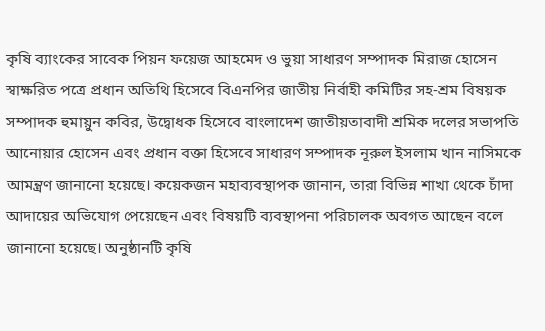কৃষি ব্যাংকের সাবেক পিয়ন ফয়েজ আহমেদ ও ভুয়া সাধারণ সম্পাদক মিরাজ হোসেন স্বাক্ষরিত পত্রে প্রধান অতিথি হিসেবে বিএনপির জাতীয় নির্বাহী কমিটির সহ-শ্রম বিষয়ক সম্পাদক হুমায়ুন কবির, উদ্বোধক হিসেবে বাংলাদেশ জাতীয়তাবাদী শ্রমিক দলের সভাপতি আনোয়ার হোসেন এবং প্রধান বক্তা হিসেবে সাধারণ সম্পাদক নূরুল ইসলাম খান নাসিমকে আমন্ত্রণ জানানো হয়েছে। কয়েকজন মহাব্যবস্থাপক জানান, তারা বিভিন্ন শাখা থেকে চাঁদা আদায়ের অভিযোগ পেয়েছেন এবং বিষয়টি ব্যবস্থাপনা পরিচালক অবগত আছেন বলে জানানো হয়েছে। অনুষ্ঠানটি কৃষি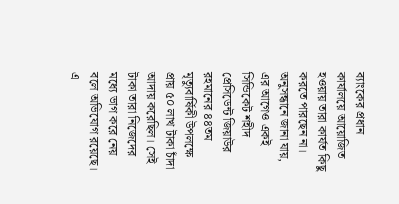ব্যাংকের প্রধান কার্যালয়ে আয়োজিত হওয়ায় তারা কার্যত কিছু করতে পারছেন না। অনুসন্ধানে জানা যায়, এর আগেও একই সিন্ডিকেট শহীদ প্রেসিডেন্ট জিয়াউর রহমানের ৪৪তম মৃত্যুবার্ষিকী উপলক্ষে প্রায় ৫০ লাখ টাকা চাঁদা আদায় করেছিল। সেই টাকা তারা নিজেদের মধ্যে ভাগ করে নেয় বলে অভিযোগ রয়েছে। এ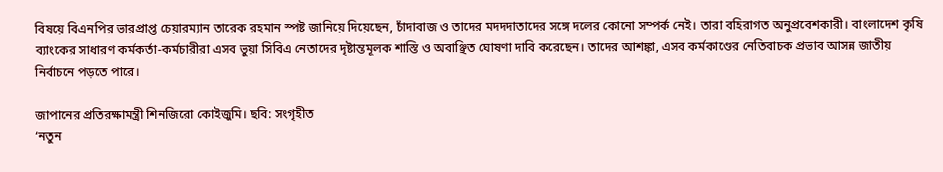বিষয়ে বিএনপির ভারপ্রাপ্ত চেয়ারম্যান তারেক রহমান স্পষ্ট জানিয়ে দিয়েছেন, চাঁদাবাজ ও তাদের মদদদাতাদের সঙ্গে দলের কোনো সম্পর্ক নেই। তারা বহিরাগত অনুপ্রবেশকারী। বাংলাদেশ কৃষি ব্যাংকের সাধারণ কর্মকর্তা-কর্মচারীরা এসব ভুয়া সিবিএ নেতাদের দৃষ্টান্তমূলক শাস্তি ও অবাঞ্ছিত ঘোষণা দাবি করেছেন। তাদের আশঙ্কা, এসব কর্মকাণ্ডের নেতিবাচক প্রভাব আসন্ন জাতীয় নির্বাচনে পড়তে পারে।

জাপানের প্রতিরক্ষামন্ত্রী শিনজিরো কোইজুমি। ছবি: সংগৃহীত
‘নতুন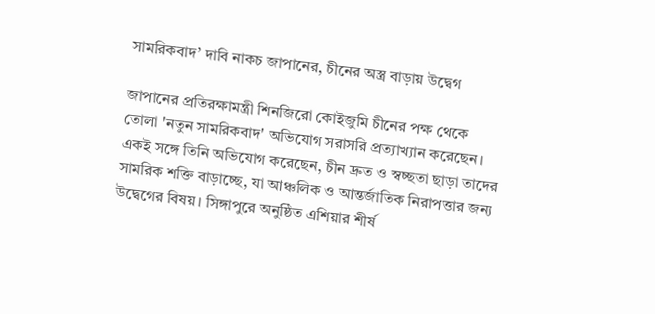সামরিকবাদ’ দাবি নাকচ জাপানের, চীনের অস্ত্র বাড়ায় উদ্বেগ

জাপানের প্রতিরক্ষামন্ত্রী শিনজিরো কোইজুমি চীনের পক্ষ থেকে তোলা 'নতুন সামরিকবাদ' অভিযোগ সরাসরি প্রত্যাখ্যান করেছেন। একই সঙ্গে তিনি অভিযোগ করেছেন, চীন দ্রুত ও স্বচ্ছতা ছাড়া তাদের সামরিক শক্তি বাড়াচ্ছে, যা আঞ্চলিক ও আন্তর্জাতিক নিরাপত্তার জন্য উদ্বেগের বিষয়। সিঙ্গাপুরে অনুষ্ঠিত এশিয়ার শীর্ষ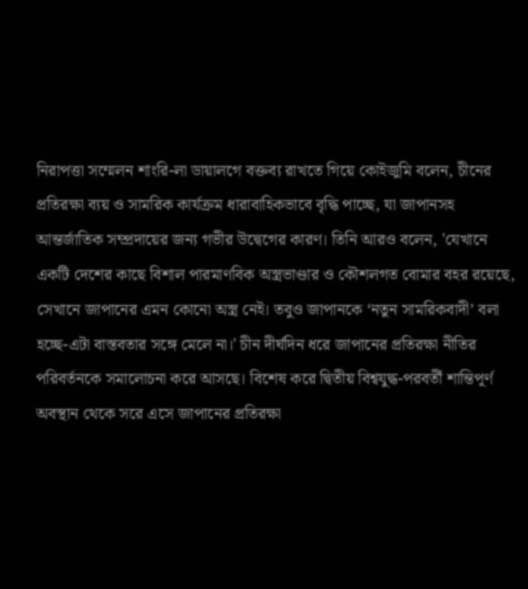নিরাপত্তা সম্মেলন শাংরি-লা ডায়ালগে বক্তব্য রাখতে গিয়ে কোইজুমি বলেন, চীনের প্রতিরক্ষা ব্যয় ও সামরিক কার্যক্রম ধারাবাহিকভাবে বৃদ্ধি পাচ্ছে, যা জাপানসহ আন্তর্জাতিক সম্প্রদায়ের জন্য গভীর উদ্বেগের কারণ। তিনি আরও বলেন, 'যেখানে একটি দেশের কাছে বিশাল পারমাণবিক অস্ত্রভাণ্ডার ও কৌশলগত বোমার বহর রয়েছে, সেখানে জাপানের এমন কোনো অস্ত্র নেই। তবুও জাপানকে ‘নতুন সামরিকবাদী’ বলা হচ্ছে-এটা বাস্তবতার সঙ্গে মেলে না।' চীন দীর্ঘদিন ধরে জাপানের প্রতিরক্ষা নীতির পরিবর্তনকে সমালোচনা করে আসছে। বিশেষ করে দ্বিতীয় বিশ্বযুদ্ধ-পরবর্তী শান্তিপূর্ণ অবস্থান থেকে সরে এসে জাপানের প্রতিরক্ষা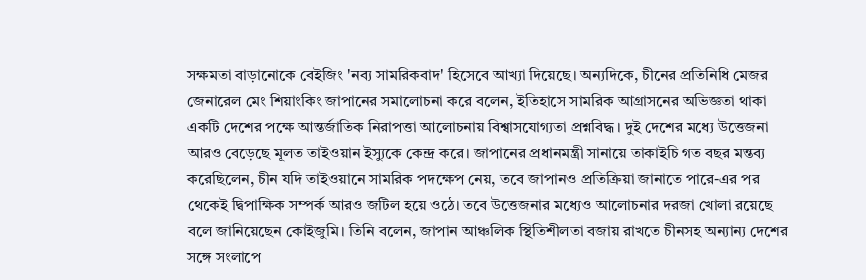সক্ষমতা বাড়ানোকে বেইজিং 'নব্য সামরিকবাদ' হিসেবে আখ্যা দিয়েছে। অন্যদিকে, চীনের প্রতিনিধি মেজর জেনারেল মেং শিয়াংকিং জাপানের সমালোচনা করে বলেন, ইতিহাসে সামরিক আগ্রাসনের অভিজ্ঞতা থাকা একটি দেশের পক্ষে আন্তর্জাতিক নিরাপত্তা আলোচনায় বিশ্বাসযোগ্যতা প্রশ্নবিদ্ধ। দুই দেশের মধ্যে উত্তেজনা আরও বেড়েছে মূলত তাইওয়ান ইস্যুকে কেন্দ্র করে। জাপানের প্রধানমন্ত্রী সানায়ে তাকাইচি গত বছর মন্তব্য করেছিলেন, চীন যদি তাইওয়ানে সামরিক পদক্ষেপ নেয়, তবে জাপানও প্রতিক্রিয়া জানাতে পারে-এর পর থেকেই দ্বিপাক্ষিক সম্পর্ক আরও জটিল হয়ে ওঠে। তবে উত্তেজনার মধ্যেও আলোচনার দরজা খোলা রয়েছে বলে জানিয়েছেন কোইজুমি। তিনি বলেন, জাপান আঞ্চলিক স্থিতিশীলতা বজায় রাখতে চীনসহ অন্যান্য দেশের সঙ্গে সংলাপে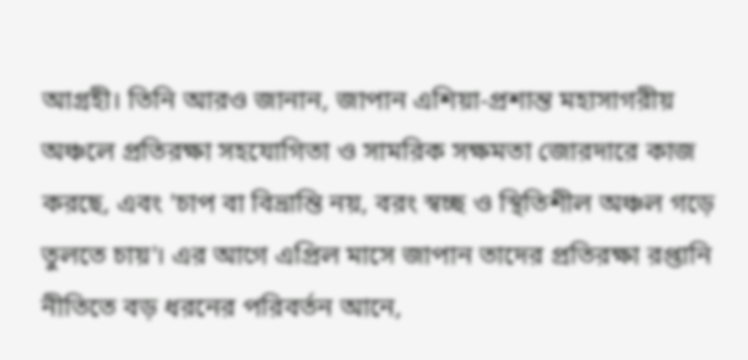আগ্রহী। তিনি আরও জানান, জাপান এশিয়া-প্রশান্ত মহাসাগরীয় অঞ্চলে প্রতিরক্ষা সহযোগিতা ও সামরিক সক্ষমতা জোরদারে কাজ করছে, এবং 'চাপ বা বিভ্রান্তি নয়, বরং স্বচ্ছ ও স্থিতিশীল অঞ্চল গড়ে তুলতে চায়'। এর আগে এপ্রিল মাসে জাপান তাদের প্রতিরক্ষা রপ্তানি নীতিতে বড় ধরনের পরিবর্তন আনে,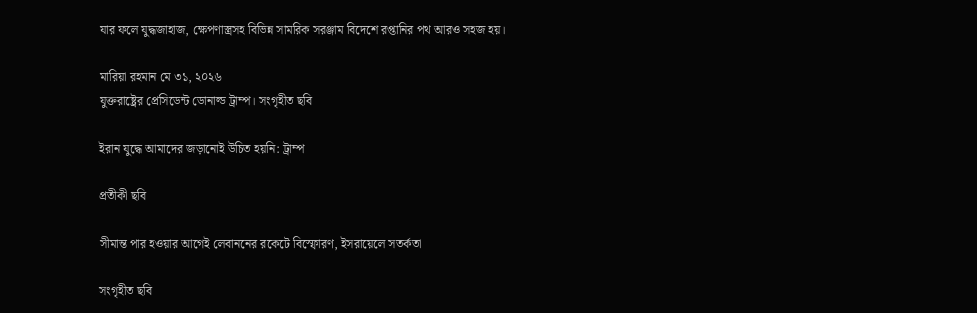যার ফলে যুদ্ধজাহাজ, ক্ষেপণাস্ত্রসহ বিভিন্ন সামরিক সরঞ্জাম বিদেশে রপ্তানির পথ আরও সহজ হয়।

মারিয়া রহমান মে ৩১, ২০২৬
যুক্তরাষ্ট্রের প্রেসিডেন্ট ডোনাল্ড ট্রাম্প। সংগৃহীত ছবি

ইরান যুদ্ধে আমাদের জড়ানোই উচিত হয়নি: ট্রাম্প

প্রতীকী ছবি

সীমান্ত পার হওয়ার আগেই লেবাননের রকেটে বিস্ফোরণ, ইসরায়েলে সতর্কতা

সংগৃহীত ছবি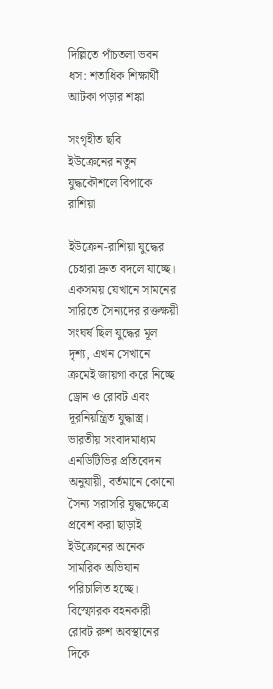দিল্লিতে পাঁচতলা ভবন ধস: শতাধিক শিক্ষার্থী আটকা পড়ার শঙ্কা

সংগৃহীত ছবি
ইউক্রেনের নতুন যুদ্ধকৌশলে বিপাকে রাশিয়া

ইউক্রেন-রাশিয়া যুদ্ধের চেহারা দ্রুত বদলে যাচ্ছে। একসময় যেখানে সামনের সারিতে সৈন্যদের রক্তক্ষয়ী সংঘর্ষ ছিল যুদ্ধের মূল দৃশ্য, এখন সেখানে ক্রমেই জায়গা করে নিচ্ছে ড্রোন ও রোবট এবং দূরনিয়ন্ত্রিত যুদ্ধাস্ত্র। ভারতীয় সংবাদমাধ্যম এনডিটিভির প্রতিবেদন অনুযায়ী, বর্তমানে কোনো সৈন্য সরাসরি যুদ্ধক্ষেত্রে প্রবেশ করা ছাড়াই ইউক্রেনের অনেক সামরিক অভিযান পরিচালিত হচ্ছে। বিস্ফোরক বহনকারী রোবট রুশ অবস্থানের দিকে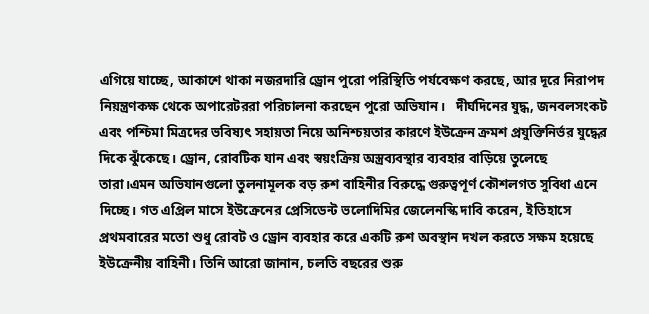এগিয়ে যাচ্ছে, আকাশে থাকা নজরদারি ড্রোন পুরো পরিস্থিতি পর্যবেক্ষণ করছে, আর দূরে নিরাপদ নিয়ন্ত্রণকক্ষ থেকে অপারেটররা পরিচালনা করছেন পুরো অভিযান।   দীর্ঘদিনের যুদ্ধ, জনবলসংকট এবং পশ্চিমা মিত্রদের ভবিষ্যৎ সহায়তা নিয়ে অনিশ্চয়তার কারণে ইউক্রেন ক্রমশ প্রযুক্তিনির্ভর যুদ্ধের দিকে ঝুঁকেছে। ড্রোন, রোবটিক যান এবং স্বয়ংক্রিয় অস্ত্রব্যবস্থার ব্যবহার বাড়িয়ে তুলেছে তারা।এমন অভিযানগুলো তুলনামূলক বড় রুশ বাহিনীর বিরুদ্ধে গুরুত্বপূর্ণ কৌশলগত সুবিধা এনে দিচ্ছে। গত এপ্রিল মাসে ইউক্রেনের প্রেসিডেন্ট ভলোদিমির জেলেনস্কি দাবি করেন, ইতিহাসে প্রথমবারের মতো শুধু রোবট ও ড্রোন ব্যবহার করে একটি রুশ অবস্থান দখল করতে সক্ষম হয়েছে ইউক্রেনীয় বাহিনী। তিনি আরো জানান, চলতি বছরের শুরু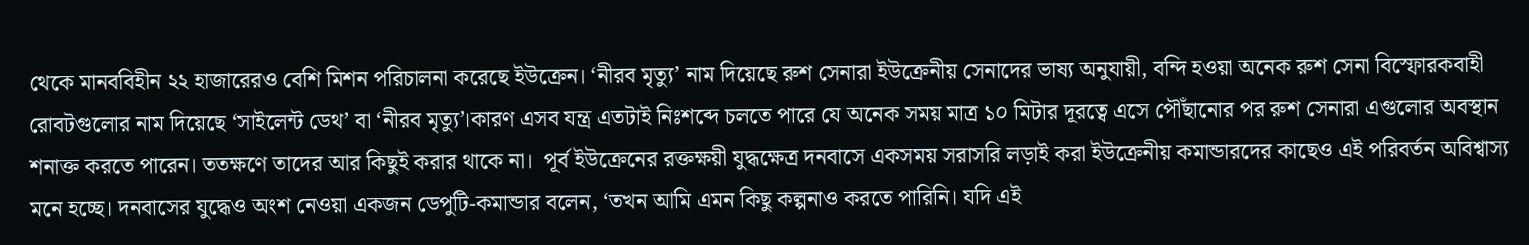থেকে মানববিহীন ২২ হাজারেরও বেশি মিশন পরিচালনা করেছে ইউক্রেন। ‘নীরব মৃত্যু’ নাম দিয়েছে রুশ সেনারা ইউক্রেনীয় সেনাদের ভাষ্য অনুযায়ী, বন্দি হওয়া অনেক রুশ সেনা বিস্ফোরকবাহী রোবটগুলোর নাম দিয়েছে ‘সাইলেন্ট ডেথ’ বা ‘নীরব মৃত্যু’।কারণ এসব যন্ত্র এতটাই নিঃশব্দে চলতে পারে যে অনেক সময় মাত্র ১০ মিটার দূরত্বে এসে পৌঁছানোর পর রুশ সেনারা এগুলোর অবস্থান শনাক্ত করতে পারেন। ততক্ষণে তাদের আর কিছুই করার থাকে না।  পূর্ব ইউক্রেনের রক্তক্ষয়ী যুদ্ধক্ষেত্র দনবাসে একসময় সরাসরি লড়াই করা ইউক্রেনীয় কমান্ডারদের কাছেও এই পরিবর্তন অবিশ্বাস্য মনে হচ্ছে। দনবাসের যুদ্ধেও অংশ নেওয়া একজন ডেপুটি-কমান্ডার বলেন, ‘তখন আমি এমন কিছু কল্পনাও করতে পারিনি। যদি এই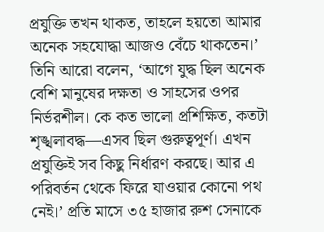প্রযুক্তি তখন থাকত, তাহলে হয়তো আমার অনেক সহযোদ্ধা আজও বেঁচে থাকতেন।’ তিনি আরো বলেন, ‘আগে যুদ্ধ ছিল অনেক বেশি মানুষের দক্ষতা ও সাহসের ওপর নির্ভরশীল। কে কত ভালো প্রশিক্ষিত, কতটা শৃঙ্খলাবদ্ধ—এসব ছিল গুরুত্বপূর্ণ। এখন প্রযুক্তিই সব কিছু নির্ধারণ করছে। আর এ পরিবর্তন থেকে ফিরে যাওয়ার কোনো পথ নেই।’ প্রতি মাসে ৩৫ হাজার রুশ সেনাকে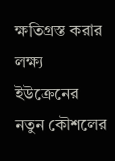ক্ষতিগ্রস্ত করার লক্ষ্য ইউক্রেনের নতুন কৌশলের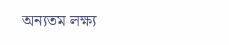অন্যতম লক্ষ্য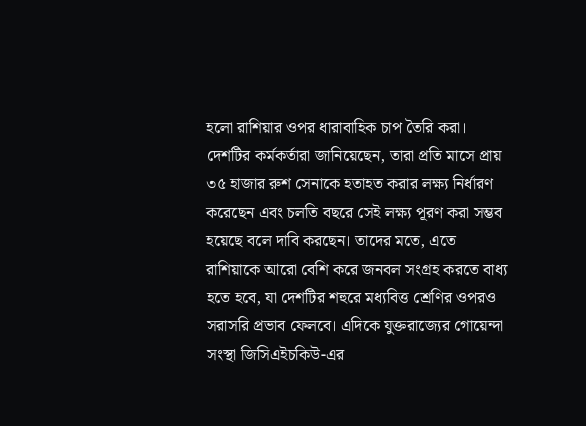হলো রাশিয়ার ওপর ধারাবাহিক চাপ তৈরি করা। দেশটির কর্মকর্তারা জানিয়েছেন, তারা প্রতি মাসে প্রায় ৩৫ হাজার রুশ সেনাকে হতাহত করার লক্ষ্য নির্ধারণ করেছেন এবং চলতি বছরে সেই লক্ষ্য পূরণ করা সম্ভব হয়েছে বলে দাবি করছেন। তাদের মতে, এতে রাশিয়াকে আরো বেশি করে জনবল সংগ্রহ করতে বাধ্য হতে হবে, যা দেশটির শহুরে মধ্যবিত্ত শ্রেণির ওপরও সরাসরি প্রভাব ফেলবে। এদিকে যুক্তরাজ্যের গোয়েন্দা সংস্থা জিসিএইচকিউ-এর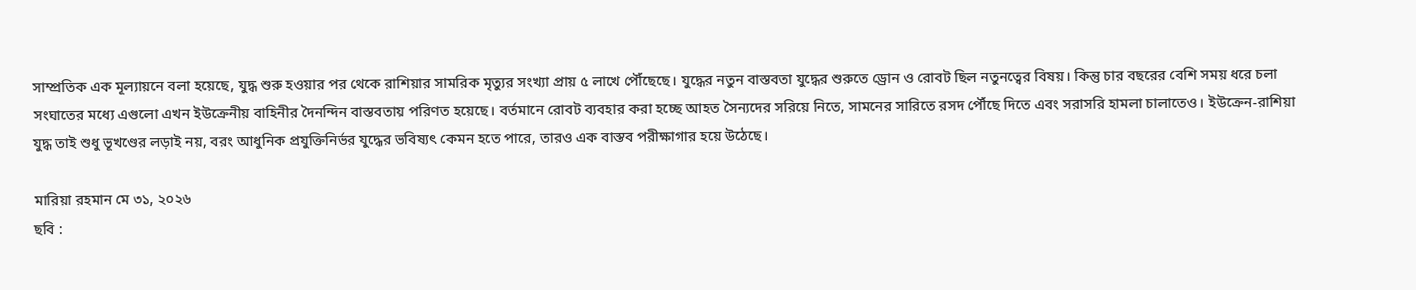সাম্প্রতিক এক মূল্যায়নে বলা হয়েছে, যুদ্ধ শুরু হওয়ার পর থেকে রাশিয়ার সামরিক মৃত্যুর সংখ্যা প্রায় ৫ লাখে পৌঁছেছে। যুদ্ধের নতুন বাস্তবতা যুদ্ধের শুরুতে ড্রোন ও রোবট ছিল নতুনত্বের বিষয়। কিন্তু চার বছরের বেশি সময় ধরে চলা সংঘাতের মধ্যে এগুলো এখন ইউক্রেনীয় বাহিনীর দৈনন্দিন বাস্তবতায় পরিণত হয়েছে। বর্তমানে রোবট ব্যবহার করা হচ্ছে আহত সৈন্যদের সরিয়ে নিতে, সামনের সারিতে রসদ পৌঁছে দিতে এবং সরাসরি হামলা চালাতেও। ইউক্রেন-রাশিয়া যুদ্ধ তাই শুধু ভূখণ্ডের লড়াই নয়, বরং আধুনিক প্রযুক্তিনির্ভর যুদ্ধের ভবিষ্যৎ কেমন হতে পারে, তারও এক বাস্তব পরীক্ষাগার হয়ে উঠেছে।

মারিয়া রহমান মে ৩১, ২০২৬
ছবি :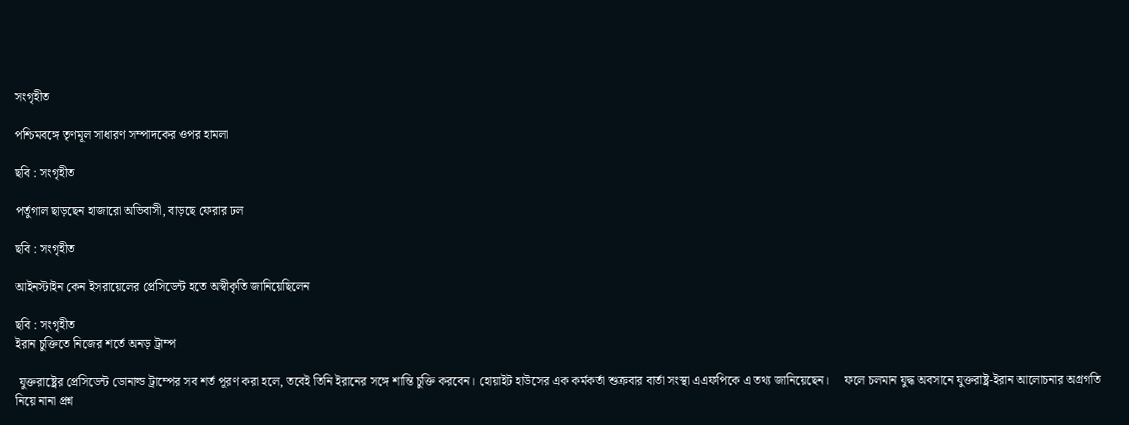সংগৃহীত

পশ্চিমবঙ্গে তৃণমূল সাধারণ সম্পাদকের ওপর হামলা

ছবি : সংগৃহীত

পর্তুগাল ছাড়ছেন হাজারো অভিবাসী, বাড়ছে ফেরার ঢল

ছবি : সংগৃহীত

আইনস্টাইন কেন ইসরায়েলের প্রেসিডেন্ট হতে অস্বীকৃতি জানিয়েছিলেন

ছবি : সংগৃহীত
ইরান চুক্তিতে নিজের শর্তে অনড় ট্রাম্প

 যুক্তরাষ্ট্রের প্রেসিডেন্ট ডোনাল্ড ট্রাম্পের সব শর্ত পূরণ করা হলে, তবেই তিনি ইরানের সঙ্গে শান্তি চুক্তি করবেন। হোয়াইট হাউসের এক কর্মকর্তা শুক্রবার বার্তা সংস্থা এএফপিকে এ তথ্য জানিয়েছেন।     ফলে চলমান যুদ্ধ অবসানে যুক্তরাষ্ট্র-ইরান আলোচনার অগ্রগতি নিয়ে নানা প্রশ্ন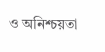ও অনিশ্চয়তা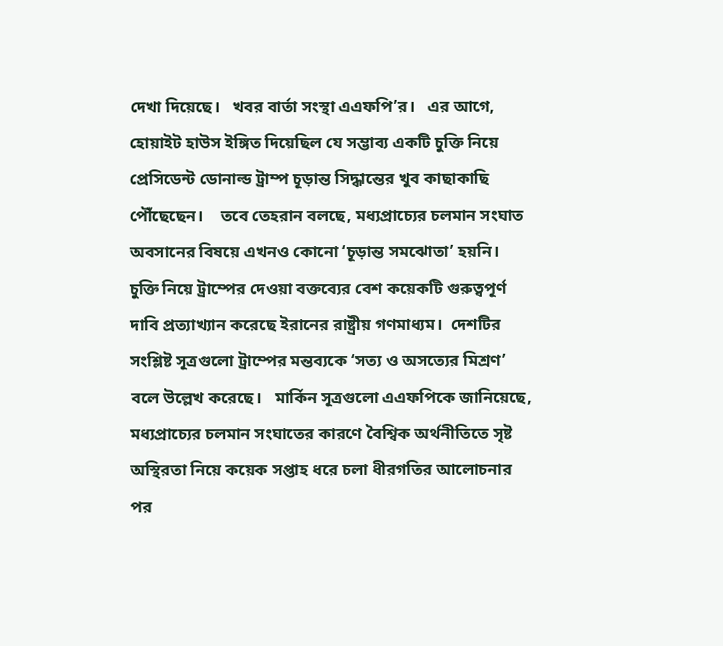দেখা দিয়েছে।   খবর বার্তা সংস্থা এএফপি’র।   এর আগে, হোয়াইট হাউস ইঙ্গিত দিয়েছিল যে সম্ভাব্য একটি চুক্তি নিয়ে প্রেসিডেন্ট ডোনাল্ড ট্রাম্প চূড়ান্ত সিদ্ধান্তের খুব কাছাকাছি পৌঁছেছেন।    তবে তেহরান বলছে, মধ্যপ্রাচ্যের চলমান সংঘাত অবসানের বিষয়ে এখনও কোনো ‘চূড়ান্ত সমঝোতা’ হয়নি।   চুক্তি নিয়ে ট্রাম্পের দেওয়া বক্তব্যের বেশ কয়েকটি গুরুত্বপূর্ণ দাবি প্রত্যাখ্যান করেছে ইরানের রাষ্ট্রীয় গণমাধ্যম।  দেশটির সংশ্লিষ্ট সূত্রগুলো ট্রাম্পের মন্তব্যকে ‘সত্য ও অসত্যের মিশ্রণ’ বলে উল্লেখ করেছে।   মার্কিন সূত্রগুলো এএফপিকে জানিয়েছে, মধ্যপ্রাচ্যের চলমান সংঘাতের কারণে বৈশ্বিক অর্থনীতিতে সৃষ্ট অস্থিরতা নিয়ে কয়েক সপ্তাহ ধরে চলা ধীরগতির আলোচনার পর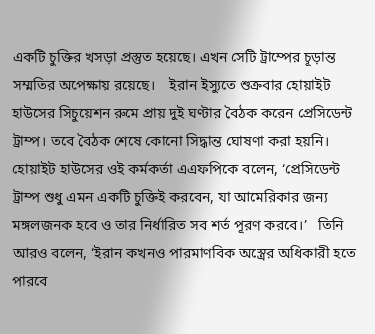একটি চুক্তির খসড়া প্রস্তুত হয়েছে। এখন সেটি ট্রাম্পের চূড়ান্ত সম্মতির অপেক্ষায় রয়েছে।    ইরান ইস্যুতে শুক্রবার হোয়াইট হাউসের সিচুয়েশন রুমে প্রায় দুই ঘণ্টার বৈঠক করেন প্রেসিডেন্ট ট্রাম্প। তবে বৈঠক শেষে কোনো সিদ্ধান্ত ঘোষণা করা হয়নি।   হোয়াইট হাউসের ওই কর্মকর্তা এএফপিকে বলেন, ‘প্রেসিডেন্ট ট্রাম্প শুধু এমন একটি চুক্তিই করবেন, যা আমেরিকার জন্য মঙ্গলজনক হবে ও তার নির্ধারিত সব শর্ত পূরণ করবে।’   তিনি আরও বলেন, ‘ইরান কখনও পারমাণবিক অস্ত্রের অধিকারী হতে পারবে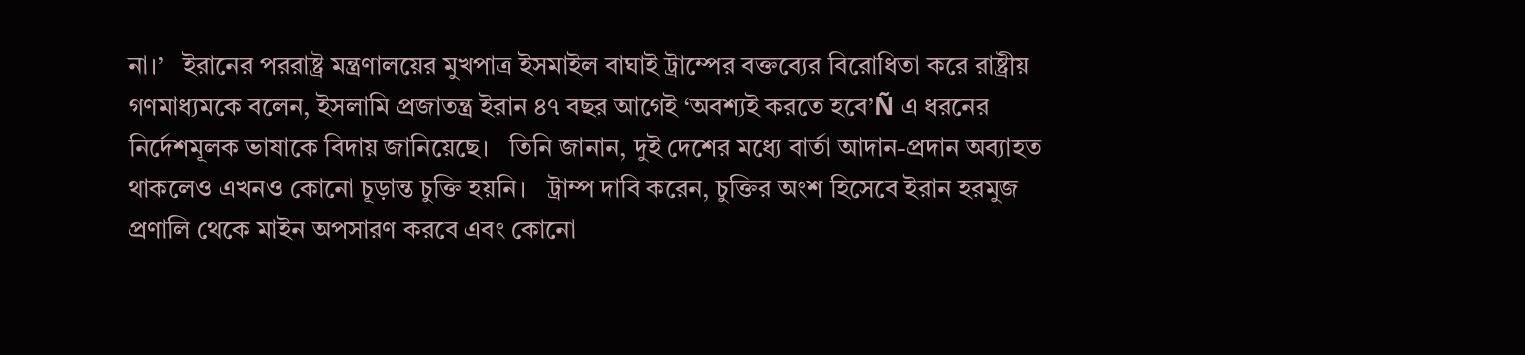না।’   ইরানের পররাষ্ট্র মন্ত্রণালয়ের মুখপাত্র ইসমাইল বাঘাই ট্রাম্পের বক্তব্যের বিরোধিতা করে রাষ্ট্রীয় গণমাধ্যমকে বলেন, ইসলামি প্রজাতন্ত্র ইরান ৪৭ বছর আগেই ‘অবশ্যই করতে হবে’Ñ এ ধরনের নির্দেশমূলক ভাষাকে বিদায় জানিয়েছে।   তিনি জানান, দুই দেশের মধ্যে বার্তা আদান-প্রদান অব্যাহত থাকলেও এখনও কোনো চূড়ান্ত চুক্তি হয়নি।   ট্রাম্প দাবি করেন, চুক্তির অংশ হিসেবে ইরান হরমুজ প্রণালি থেকে মাইন অপসারণ করবে এবং কোনো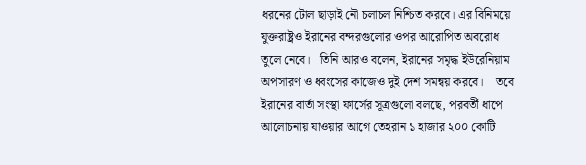ধরনের টোল ছাড়াই নৌ চলাচল নিশ্চিত করবে। এর বিনিময়ে যুক্তরাষ্ট্রও ইরানের বন্দরগুলোর ওপর আরোপিত অবরোধ তুলে নেবে।   তিনি আরও বলেন, ইরানের সমৃদ্ধ ইউরেনিয়াম অপসারণ ও ধ্বংসের কাজেও দুই দেশ সমন্বয় করবে।    তবে ইরানের বার্তা সংস্থা ফার্সের সূত্রগুলো বলছে, পরবর্তী ধাপে আলোচনায় যাওয়ার আগে তেহরান ১ হাজার ২০০ কোটি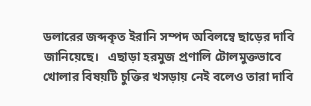ডলারের জব্দকৃত ইরানি সম্পদ অবিলম্বে ছাড়ের দাবি জানিয়েছে।   এছাড়া হরমুজ প্রণালি টোলমুক্তভাবে খোলার বিষয়টি চুক্তির খসড়ায় নেই বলেও তারা দাবি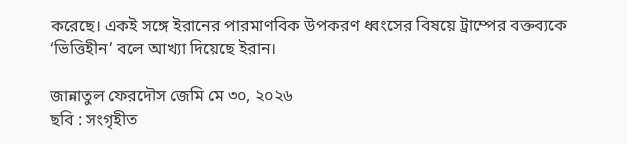করেছে। একই সঙ্গে ইরানের পারমাণবিক উপকরণ ধ্বংসের বিষয়ে ট্রাম্পের বক্তব্যকে ‘ভিত্তিহীন’ বলে আখ্যা দিয়েছে ইরান।

জান্নাতুল ফেরদৌস জেমি মে ৩০, ২০২৬
ছবি : সংগৃহীত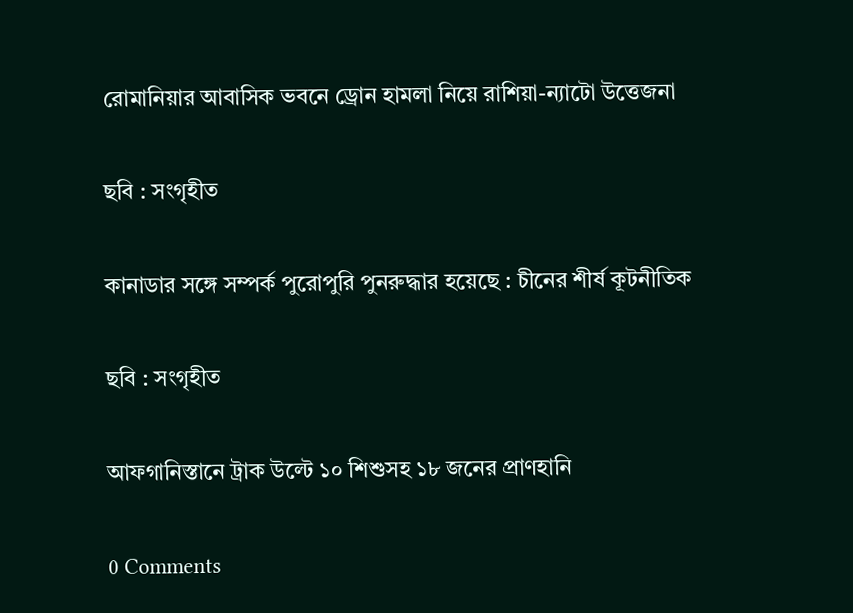রোমানিয়ার আবাসিক ভবনে ড্রোন হামলা নিয়ে রাশিয়া-ন্যাটো উত্তেজনা

ছবি : সংগৃহীত

কানাডার সঙ্গে সম্পর্ক পুরোপুরি পুনরুদ্ধার হয়েছে : চীনের শীর্ষ কূটনীতিক

ছবি : সংগৃহীত

আফগানিস্তানে ট্রাক উল্টে ১০ শিশুসহ ১৮ জনের প্রাণহানি

0 Comments